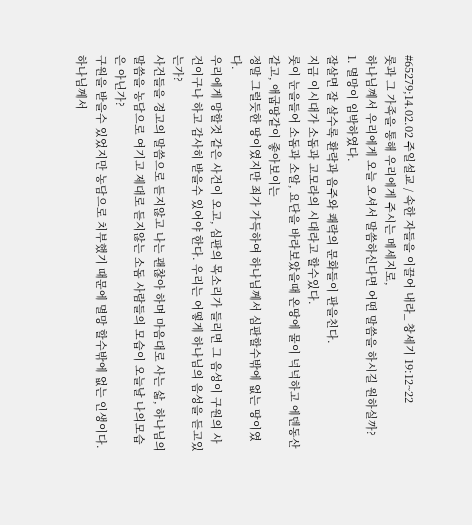#65279;14.02.02 주일설교 / 속한 자들을 이끌어 내라_ 창세기 19:12~22
롯과 그 가족을 통해 우리에게 주시는 메세지로,
하나님꼐서 우리에게 오늘 오셔서 말씀하신다면 어떤 말씀을 하시길 원하실까?
1. 멸망이 임박하였다.
잘살면 잘 살수록 환락과 음주와 쾌락의 문화들이 판을친다.
지금 이시대가 소돔과 고모라의 시대라고 할수있다.
롯이 눈을들어 소돔과 소알, 요단을 바라보았을때 온땅에 물이 넉넉하고 에덴동산같고, 애굽땅같이 좋아보이는
정말 그럴듯한 땅이였지만 죄가 가득하여 하나님께서 심판할수밖에 없는 땅이였다.
우리에게 망할것 같은 사건이 오고, 심판의 목소리가 들리면 그 음성이 구원의 사건이구나 하고 감사히 받을수 있어야 한다. 우리는 어떻게 하나님의 음성을 듣고있는가?
사건들을 경고의 말씀으로 듣지않고 나는 괜찮아 하며 마음대로 사는 삶, 하나님의 말씀을 농담으로 여기고 제대로 듣지않는 소돔 사람들의 모습이 오늘날 나의모습은 아닌가?
구원을 받을수 있었지만 농담으로 치부했기 때문에 멸망 할수밖에 없는 인생이다.
하나님께서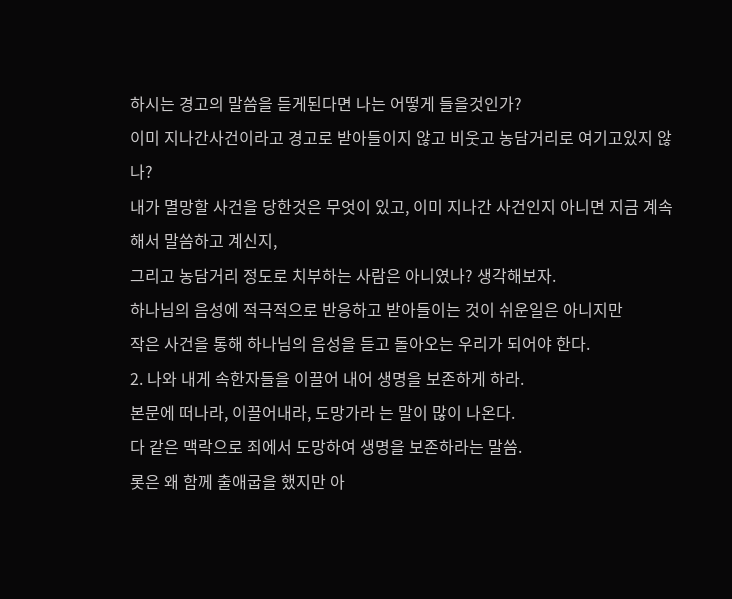하시는 경고의 말씀을 듣게된다면 나는 어떻게 들을것인가?
이미 지나간사건이라고 경고로 받아들이지 않고 비웃고 농담거리로 여기고있지 않나?
내가 멸망할 사건을 당한것은 무엇이 있고, 이미 지나간 사건인지 아니면 지금 계속해서 말씀하고 계신지,
그리고 농담거리 정도로 치부하는 사람은 아니였나? 생각해보자.
하나님의 음성에 적극적으로 반응하고 받아들이는 것이 쉬운일은 아니지만
작은 사건을 통해 하나님의 음성을 듣고 돌아오는 우리가 되어야 한다.
2. 나와 내게 속한자들을 이끌어 내어 생명을 보존하게 하라.
본문에 떠나라, 이끌어내라, 도망가라 는 말이 많이 나온다.
다 같은 맥락으로 죄에서 도망하여 생명을 보존하라는 말씀.
롯은 왜 함께 출애굽을 했지만 아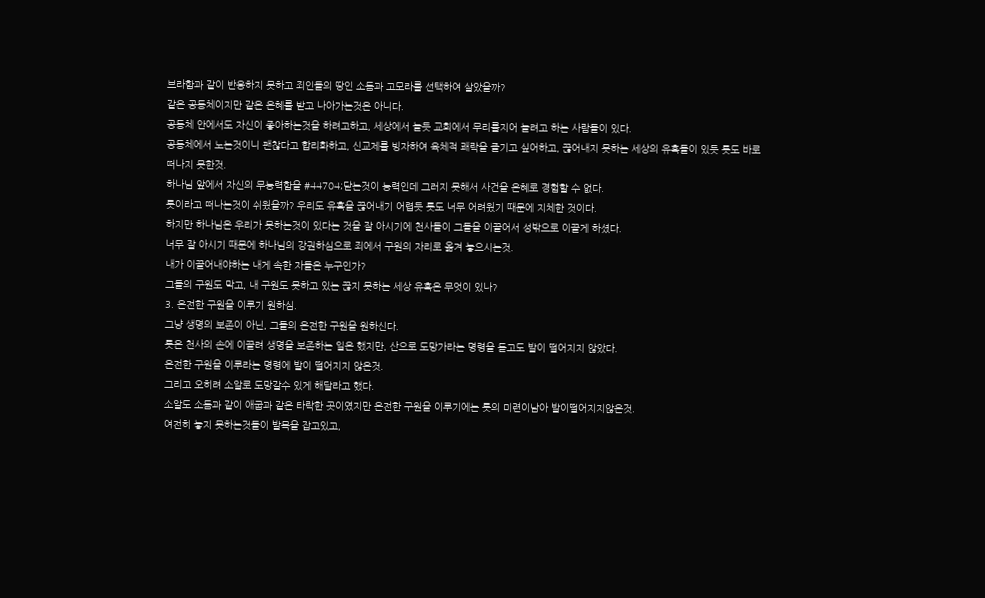브라함과 같이 반응하지 못하고 죄인들의 땅인 소돔과 고모라를 선택하여 살았을까?
같은 공동체이지만 같은 은혜를 받고 나아가는것은 아니다.
공동체 안에서도 자신이 좋아하는것을 하려고하고, 세상에서 놀듯 교회에서 무리를지어 놀려고 하는 사람들이 있다.
공동체에서 노는것이니 괜찮다고 합리화하고, 신교제를 빙자하여 육체적 쾌락을 즐기고 싶어하고, 끊어내지 못하는 세상의 유혹들이 있듯 롯도 바로 떠나지 못한것.
하나님 앞에서 자신의 무능력함을 #44704;닫는것이 능력인데 그러지 못해서 사건을 은혜로 경험할 수 없다.
롯이라고 떠나는것이 쉬웠을까? 우리도 유혹을 끊어내기 어렵듯 롯도 너무 어려웠기 때문에 지체한 것이다.
하지만 하나님은 우리가 못하는것이 있다는 것을 잘 아시기에 천사들이 그들을 이끌어서 성밖으로 이끌게 하셨다.
너무 잘 아시기 때문에 하나님의 강권하심으로 죄에서 구원의 자리로 옮겨 놓으시는것.
내가 이끌어내야하는 내게 속한 자들은 누구인가?
그들의 구원도 막고, 내 구원도 못하고 있는 끊지 못하는 세상 유혹은 무엇이 있나?
3. 온전한 구원을 이루기 원하심.
그냥 생명의 보존이 아닌, 그들의 온전한 구원을 원하신다.
롯은 천사의 손에 이끌려 생명을 보존하는 일은 했지만, 산으로 도망가라는 명령을 듣고도 발이 떨어지지 않았다.
온전한 구원을 이루라는 명령에 발이 떨어지지 않은것.
그리고 오히려 소알로 도망갈수 있게 해달라고 했다.
소알도 소돔과 같이 애굽과 같은 타락한 곳이였지만 온전한 구원을 이루기에는 롯의 미련이남아 발이떨어지지않은것.
여전히 놓지 못하는것들이 발목을 잡고있고,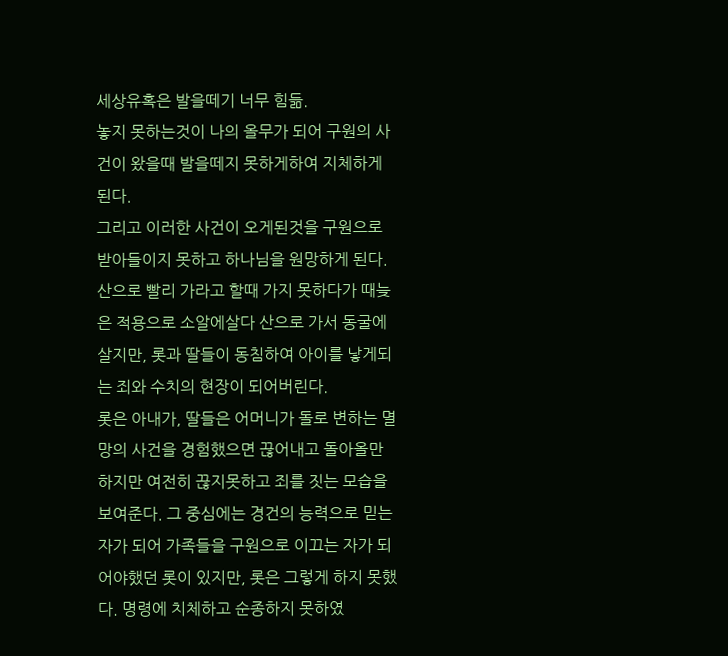세상유혹은 발을떼기 너무 힘듦.
놓지 못하는것이 나의 올무가 되어 구원의 사건이 왔을때 발을떼지 못하게하여 지체하게된다.
그리고 이러한 사건이 오게된것을 구원으로 받아들이지 못하고 하나님을 원망하게 된다.
산으로 빨리 가라고 할때 가지 못하다가 때늦은 적용으로 소알에살다 산으로 가서 동굴에 살지만, 롯과 딸들이 동침하여 아이를 낳게되는 죄와 수치의 현장이 되어버린다.
롯은 아내가, 딸들은 어머니가 돌로 변하는 멸망의 사건을 경험했으면 끊어내고 돌아올만 하지만 여전히 끊지못하고 죄를 짓는 모습을 보여준다. 그 중심에는 경건의 능력으로 믿는자가 되어 가족들을 구원으로 이끄는 자가 되어야했던 롯이 있지만, 롯은 그렇게 하지 못했다. 명령에 치체하고 순종하지 못하였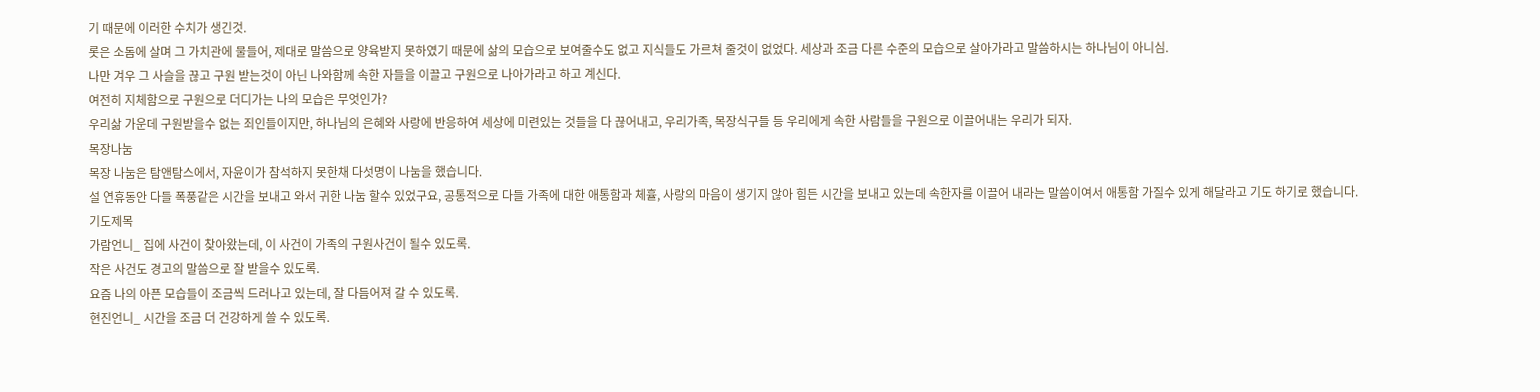기 때문에 이러한 수치가 생긴것.
롯은 소돔에 살며 그 가치관에 물들어, 제대로 말씀으로 양육받지 못하였기 때문에 삶의 모습으로 보여줄수도 없고 지식들도 가르쳐 줄것이 없었다. 세상과 조금 다른 수준의 모습으로 살아가라고 말씀하시는 하나님이 아니심.
나만 겨우 그 사슬을 끊고 구원 받는것이 아닌 나와함께 속한 자들을 이끌고 구원으로 나아가라고 하고 계신다.
여전히 지체함으로 구원으로 더디가는 나의 모습은 무엇인가?
우리삶 가운데 구원받을수 없는 죄인들이지만, 하나님의 은혜와 사랑에 반응하여 세상에 미련있는 것들을 다 끊어내고, 우리가족, 목장식구들 등 우리에게 속한 사람들을 구원으로 이끌어내는 우리가 되자.
목장나눔
목장 나눔은 탐앤탐스에서, 자윤이가 참석하지 못한채 다섯명이 나눔을 했습니다.
설 연휴동안 다들 폭풍같은 시간을 보내고 와서 귀한 나눔 할수 있었구요, 공통적으로 다들 가족에 대한 애통함과 체휼, 사랑의 마음이 생기지 않아 힘든 시간을 보내고 있는데 속한자를 이끌어 내라는 말씀이여서 애통함 가질수 있게 해달라고 기도 하기로 했습니다.
기도제목
가람언니_ 집에 사건이 찾아왔는데, 이 사건이 가족의 구원사건이 될수 있도록.
작은 사건도 경고의 말씀으로 잘 받을수 있도록.
요즘 나의 아픈 모습들이 조금씩 드러나고 있는데, 잘 다듬어져 갈 수 있도록.
현진언니_ 시간을 조금 더 건강하게 쓸 수 있도록.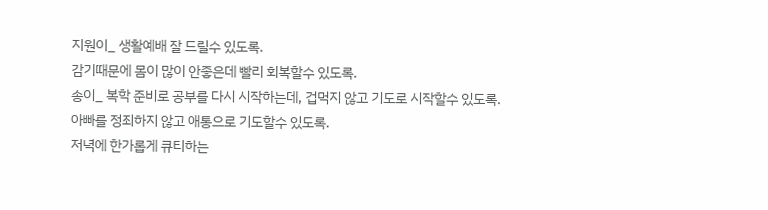지원이_ 생활예배 잘 드릴수 있도록.
감기때문에 몸이 많이 안좋은데 빨리 회복할수 있도록.
송이_ 복학 준비로 공부를 다시 시작하는데, 겁먹지 않고 기도로 시작할수 있도록.
아빠를 정죄하지 않고 애통으로 기도할수 있도록.
저녁에 한가롭게 큐티하는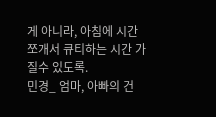게 아니라, 아침에 시간 쪼개서 큐티하는 시간 가질수 있도록.
민경_ 엄마, 아빠의 건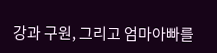강과 구원, 그리고 엄마아빠를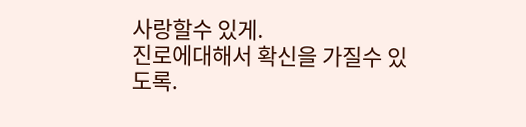사랑할수 있게.
진로에대해서 확신을 가질수 있도록.